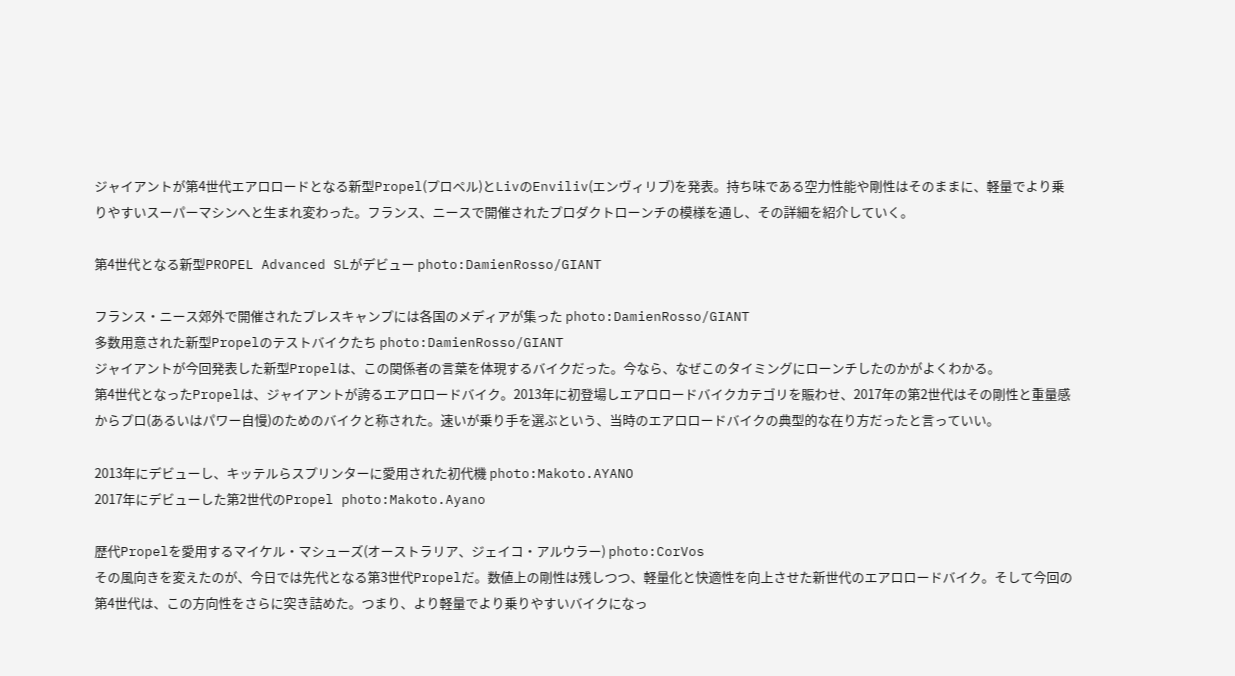ジャイアントが第4世代エアロロードとなる新型Propel(プロペル)とLivのEnviliv(エンヴィリブ)を発表。持ち味である空力性能や剛性はそのままに、軽量でより乗りやすいスーパーマシンへと生まれ変わった。フランス、ニースで開催されたプロダクトローンチの模様を通し、その詳細を紹介していく。

第4世代となる新型PROPEL Advanced SLがデビュー photo:DamienRosso/GIANT

フランス・ニース郊外で開催されたプレスキャンプには各国のメディアが集った photo:DamienRosso/GIANT
多数用意された新型Propelのテストバイクたち photo:DamienRosso/GIANT
ジャイアントが今回発表した新型Propelは、この関係者の言葉を体現するバイクだった。今なら、なぜこのタイミングにローンチしたのかがよくわかる。
第4世代となったPropelは、ジャイアントが誇るエアロロードバイク。2013年に初登場しエアロロードバイクカテゴリを賑わせ、2017年の第2世代はその剛性と重量感からプロ(あるいはパワー自慢)のためのバイクと称された。速いが乗り手を選ぶという、当時のエアロロードバイクの典型的な在り方だったと言っていい。

2013年にデビューし、キッテルらスプリンターに愛用された初代機 photo:Makoto.AYANO
2017年にデビューした第2世代のPropel photo:Makoto.Ayano

歴代Propelを愛用するマイケル・マシューズ(オーストラリア、ジェイコ・アルウラー) photo:CorVos
その風向きを変えたのが、今日では先代となる第3世代Propelだ。数値上の剛性は残しつつ、軽量化と快適性を向上させた新世代のエアロロードバイク。そして今回の第4世代は、この方向性をさらに突き詰めた。つまり、より軽量でより乗りやすいバイクになっ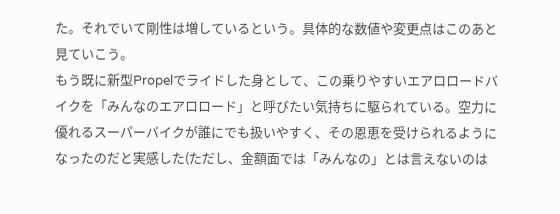た。それでいて剛性は増しているという。具体的な数値や変更点はこのあと見ていこう。
もう既に新型Propelでライドした身として、この乗りやすいエアロロードバイクを「みんなのエアロロード」と呼びたい気持ちに駆られている。空力に優れるスーパーバイクが誰にでも扱いやすく、その恩恵を受けられるようになったのだと実感した(ただし、金額面では「みんなの」とは言えないのは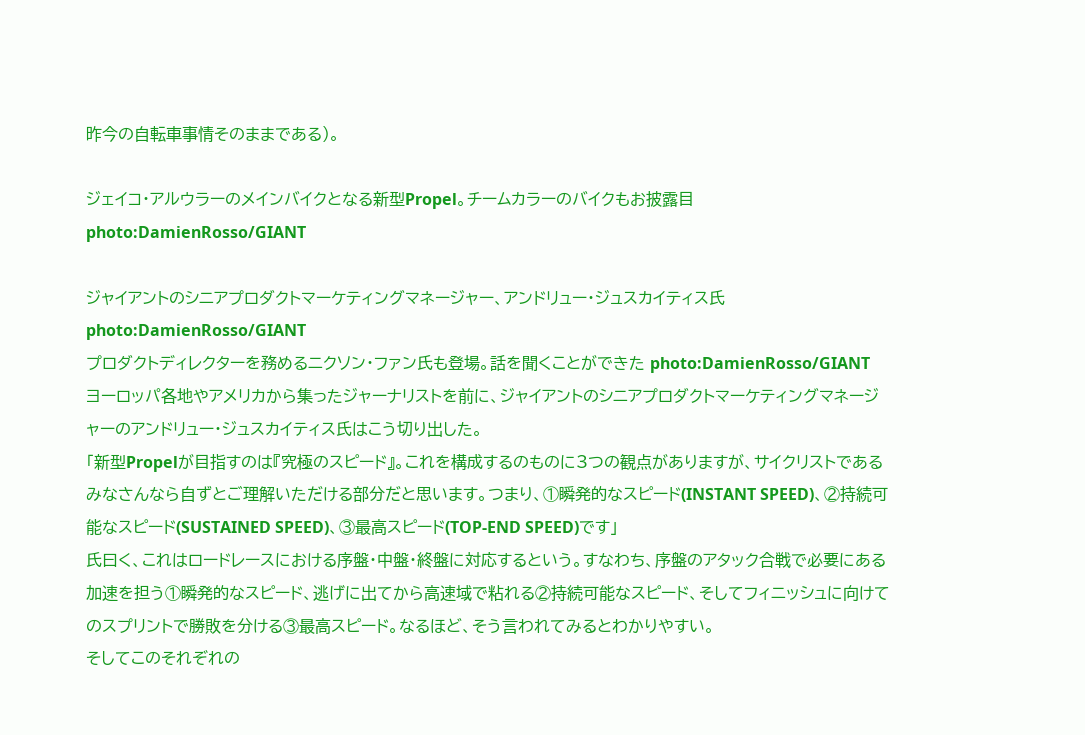昨今の自転車事情そのままである)。

ジェイコ・アルウラーのメインバイクとなる新型Propel。チームカラーのバイクもお披露目 photo:DamienRosso/GIANT

ジャイアントのシニアプロダクトマーケティングマネージャー、アンドリュー・ジュスカイティス氏 photo:DamienRosso/GIANT
プロダクトディレクターを務めるニクソン・ファン氏も登場。話を聞くことができた photo:DamienRosso/GIANT
ヨーロッパ各地やアメリカから集ったジャーナリストを前に、ジャイアントのシニアプロダクトマーケティングマネージャーのアンドリュー・ジュスカイティス氏はこう切り出した。
「新型Propelが目指すのは『究極のスピード』。これを構成するのものに3つの観点がありますが、サイクリストであるみなさんなら自ずとご理解いただける部分だと思います。つまり、①瞬発的なスピード(INSTANT SPEED)、②持続可能なスピード(SUSTAINED SPEED)、③最高スピード(TOP-END SPEED)です」
氏曰く、これはロードレースにおける序盤・中盤・終盤に対応するという。すなわち、序盤のアタック合戦で必要にある加速を担う①瞬発的なスピード、逃げに出てから高速域で粘れる②持続可能なスピード、そしてフィニッシュに向けてのスプリントで勝敗を分ける③最高スピード。なるほど、そう言われてみるとわかりやすい。
そしてこのそれぞれの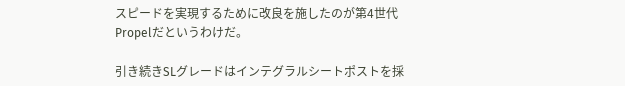スピードを実現するために改良を施したのが第4世代Propelだというわけだ。

引き続きSLグレードはインテグラルシートポストを採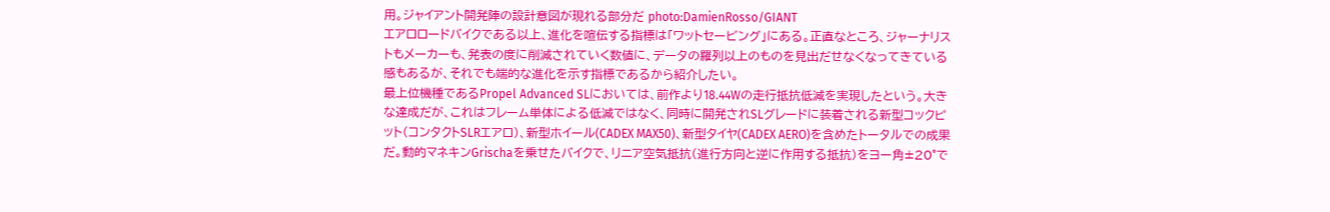用。ジャイアント開発陣の設計意図が現れる部分だ photo:DamienRosso/GIANT
エアロロードバイクである以上、進化を喧伝する指標は「ワットセービング」にある。正直なところ、ジャーナリストもメーカーも、発表の度に削減されていく数値に、データの羅列以上のものを見出だせなくなってきている感もあるが、それでも端的な進化を示す指標であるから紹介したい。
最上位機種であるPropel Advanced SLにおいては、前作より18.44Wの走行抵抗低減を実現したという。大きな達成だが、これはフレーム単体による低減ではなく、同時に開発されSLグレードに装着される新型コックピット(コンタクトSLRエアロ)、新型ホイール(CADEX MAX50)、新型タイヤ(CADEX AERO)を含めたトータルでの成果だ。動的マネキンGrischaを乗せたバイクで、リニア空気抵抗(進行方向と逆に作用する抵抗)をヨー角±20°で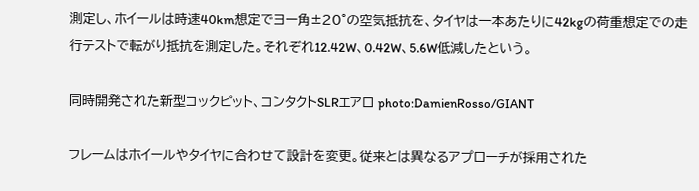測定し、ホイールは時速40km想定でヨー角±20°の空気抵抗を、タイヤは一本あたりに42kgの荷重想定での走行テストで転がり抵抗を測定した。それぞれ12.42W、0.42W、5.6W低減したという。

同時開発された新型コックピット、コンタクトSLRエアロ photo:DamienRosso/GIANT

フレームはホイールやタイヤに合わせて設計を変更。従来とは異なるアプローチが採用された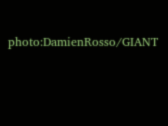photo:DamienRosso/GIANT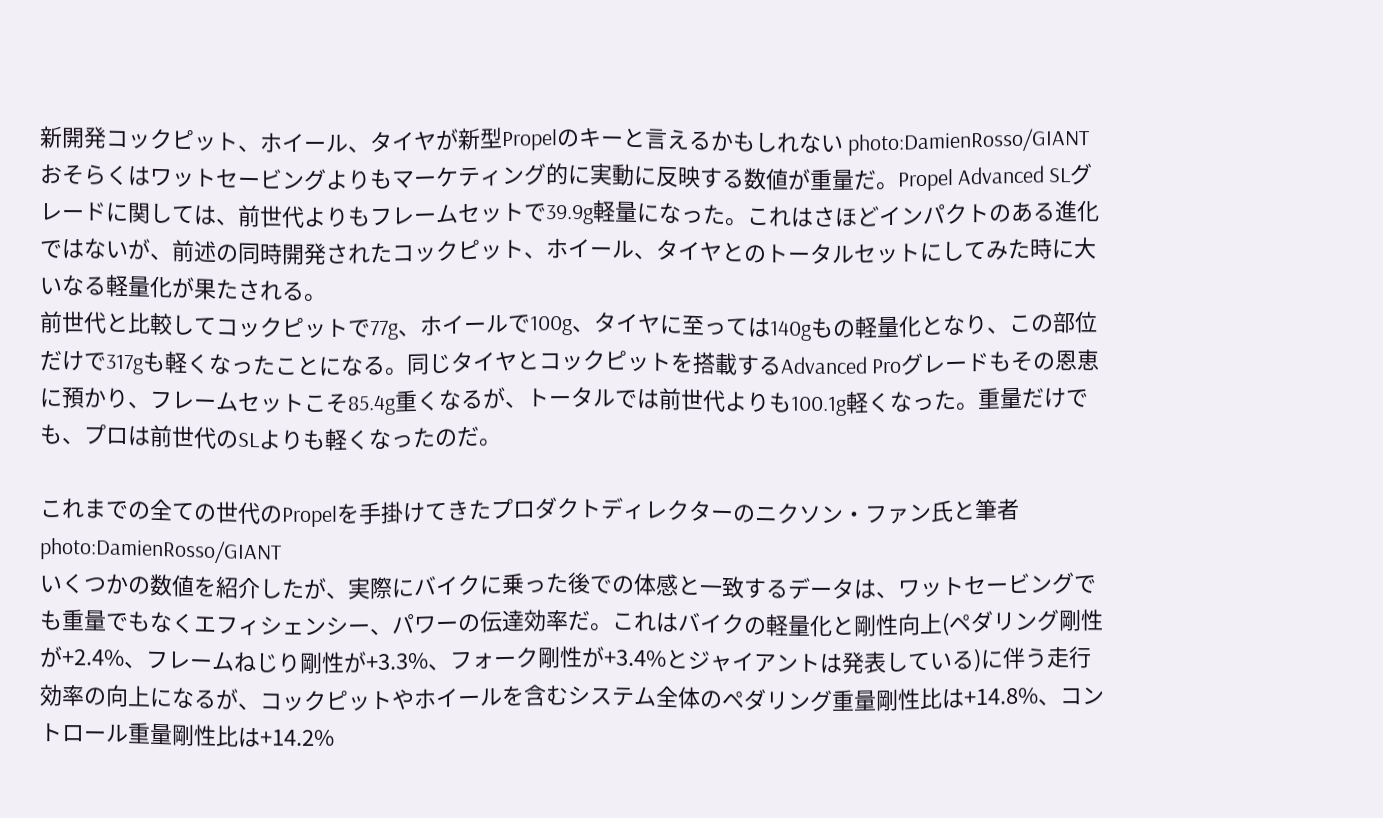新開発コックピット、ホイール、タイヤが新型Propelのキーと言えるかもしれない photo:DamienRosso/GIANT
おそらくはワットセービングよりもマーケティング的に実動に反映する数値が重量だ。Propel Advanced SLグレードに関しては、前世代よりもフレームセットで39.9g軽量になった。これはさほどインパクトのある進化ではないが、前述の同時開発されたコックピット、ホイール、タイヤとのトータルセットにしてみた時に大いなる軽量化が果たされる。
前世代と比較してコックピットで77g、ホイールで100g、タイヤに至っては140gもの軽量化となり、この部位だけで317gも軽くなったことになる。同じタイヤとコックピットを搭載するAdvanced Proグレードもその恩恵に預かり、フレームセットこそ85.4g重くなるが、トータルでは前世代よりも100.1g軽くなった。重量だけでも、プロは前世代のSLよりも軽くなったのだ。

これまでの全ての世代のPropelを手掛けてきたプロダクトディレクターのニクソン・ファン氏と筆者 photo:DamienRosso/GIANT
いくつかの数値を紹介したが、実際にバイクに乗った後での体感と一致するデータは、ワットセービングでも重量でもなくエフィシェンシー、パワーの伝達効率だ。これはバイクの軽量化と剛性向上(ペダリング剛性が+2.4%、フレームねじり剛性が+3.3%、フォーク剛性が+3.4%とジャイアントは発表している)に伴う走行効率の向上になるが、コックピットやホイールを含むシステム全体のペダリング重量剛性比は+14.8%、コントロール重量剛性比は+14.2%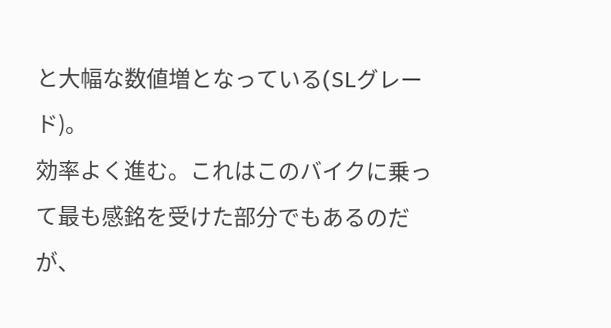と大幅な数値増となっている(SLグレード)。
効率よく進む。これはこのバイクに乗って最も感銘を受けた部分でもあるのだが、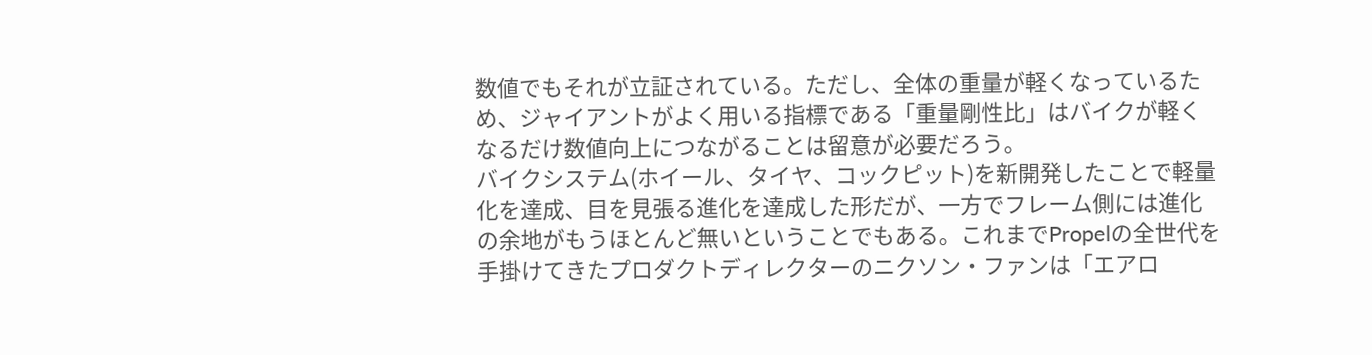数値でもそれが立証されている。ただし、全体の重量が軽くなっているため、ジャイアントがよく用いる指標である「重量剛性比」はバイクが軽くなるだけ数値向上につながることは留意が必要だろう。
バイクシステム(ホイール、タイヤ、コックピット)を新開発したことで軽量化を達成、目を見張る進化を達成した形だが、一方でフレーム側には進化の余地がもうほとんど無いということでもある。これまでPropelの全世代を手掛けてきたプロダクトディレクターのニクソン・ファンは「エアロ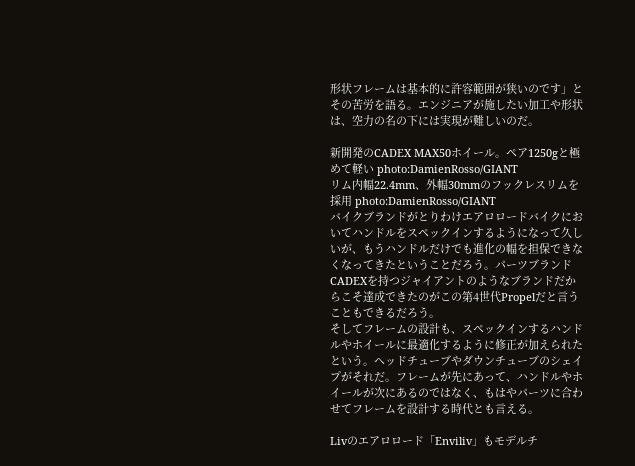形状フレームは基本的に許容範囲が狭いのです」とその苦労を語る。エンジニアが施したい加工や形状は、空力の名の下には実現が難しいのだ。

新開発のCADEX MAX50ホイール。ペア1250gと極めて軽い photo:DamienRosso/GIANT
リム内幅22.4mm、外幅30mmのフックレスリムを採用 photo:DamienRosso/GIANT
バイクブランドがとりわけエアロロードバイクにおいてハンドルをスペックインするようになって久しいが、もうハンドルだけでも進化の幅を担保できなくなってきたということだろう。パーツブランドCADEXを持つジャイアントのようなブランドだからこそ達成できたのがこの第4世代Propelだと言うこともできるだろう。
そしてフレームの設計も、スペックインするハンドルやホイールに最適化するように修正が加えられたという。ヘッドチューブやダウンチューブのシェイプがそれだ。フレームが先にあって、ハンドルやホイールが次にあるのではなく、もはやパーツに合わせてフレームを設計する時代とも言える。

Livのエアロロード「Enviliv」もモデルチ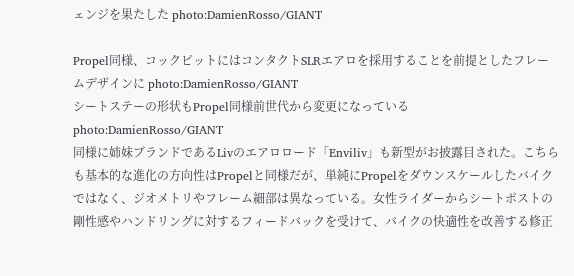ェンジを果たした photo:DamienRosso/GIANT

Propel同様、コックピットにはコンタクトSLRエアロを採用することを前提としたフレームデザインに photo:DamienRosso/GIANT
シートステーの形状もPropel同様前世代から変更になっている photo:DamienRosso/GIANT
同様に姉妹ブランドであるLivのエアロロード「Enviliv」も新型がお披露目された。こちらも基本的な進化の方向性はPropelと同様だが、単純にPropelをダウンスケールしたバイクではなく、ジオメトリやフレーム細部は異なっている。女性ライダーからシートポストの剛性感やハンドリングに対するフィードバックを受けて、バイクの快適性を改善する修正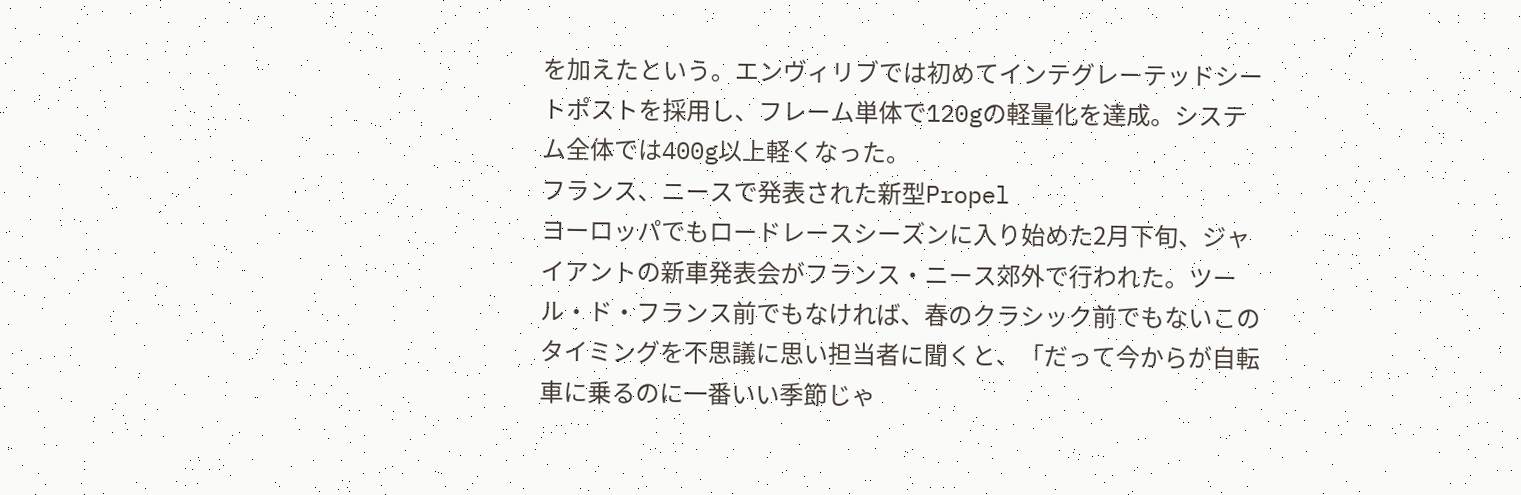を加えたという。エンヴィリブでは初めてインテグレーテッドシートポストを採用し、フレーム単体で120gの軽量化を達成。システム全体では400g以上軽くなった。
フランス、ニースで発表された新型Propel
ヨーロッパでもロードレースシーズンに入り始めた2月下旬、ジャイアントの新車発表会がフランス・ニース郊外で行われた。ツール・ド・フランス前でもなければ、春のクラシック前でもないこのタイミングを不思議に思い担当者に聞くと、「だって今からが自転車に乗るのに一番いい季節じゃ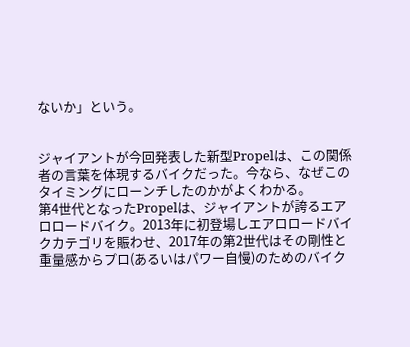ないか」という。


ジャイアントが今回発表した新型Propelは、この関係者の言葉を体現するバイクだった。今なら、なぜこのタイミングにローンチしたのかがよくわかる。
第4世代となったPropelは、ジャイアントが誇るエアロロードバイク。2013年に初登場しエアロロードバイクカテゴリを賑わせ、2017年の第2世代はその剛性と重量感からプロ(あるいはパワー自慢)のためのバイク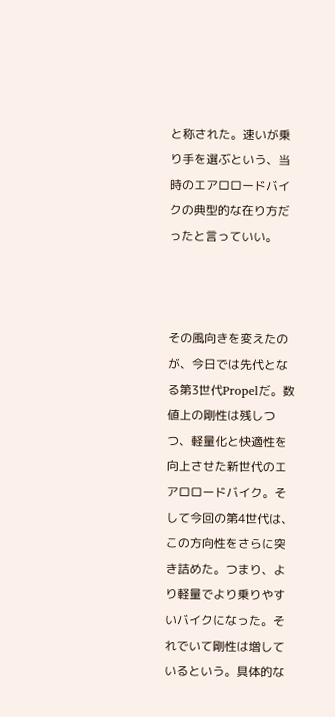と称された。速いが乗り手を選ぶという、当時のエアロロードバイクの典型的な在り方だったと言っていい。



その風向きを変えたのが、今日では先代となる第3世代Propelだ。数値上の剛性は残しつつ、軽量化と快適性を向上させた新世代のエアロロードバイク。そして今回の第4世代は、この方向性をさらに突き詰めた。つまり、より軽量でより乗りやすいバイクになった。それでいて剛性は増しているという。具体的な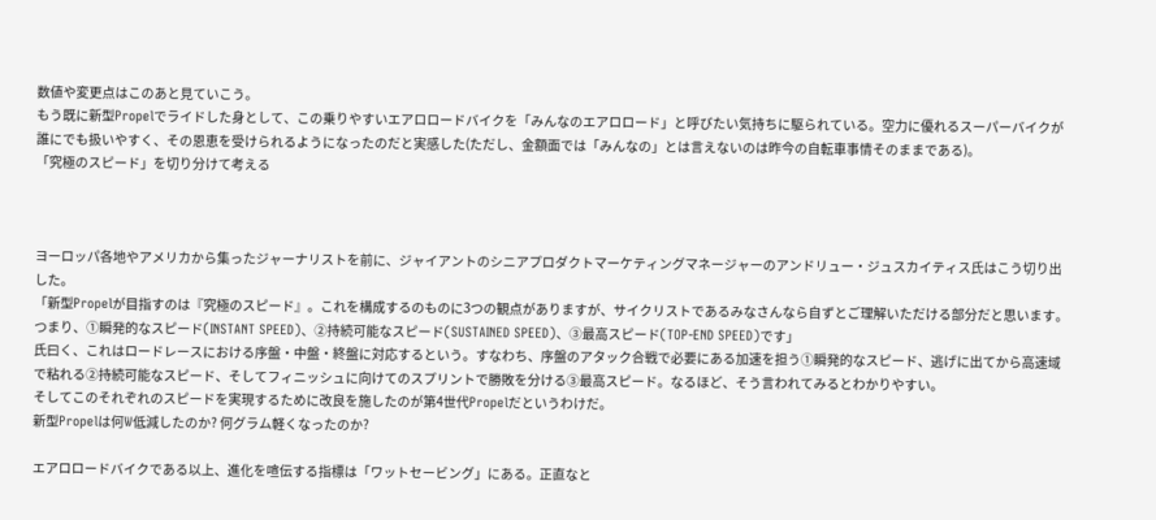数値や変更点はこのあと見ていこう。
もう既に新型Propelでライドした身として、この乗りやすいエアロロードバイクを「みんなのエアロロード」と呼びたい気持ちに駆られている。空力に優れるスーパーバイクが誰にでも扱いやすく、その恩恵を受けられるようになったのだと実感した(ただし、金額面では「みんなの」とは言えないのは昨今の自転車事情そのままである)。
「究極のスピード」を切り分けて考える



ヨーロッパ各地やアメリカから集ったジャーナリストを前に、ジャイアントのシニアプロダクトマーケティングマネージャーのアンドリュー・ジュスカイティス氏はこう切り出した。
「新型Propelが目指すのは『究極のスピード』。これを構成するのものに3つの観点がありますが、サイクリストであるみなさんなら自ずとご理解いただける部分だと思います。つまり、①瞬発的なスピード(INSTANT SPEED)、②持続可能なスピード(SUSTAINED SPEED)、③最高スピード(TOP-END SPEED)です」
氏曰く、これはロードレースにおける序盤・中盤・終盤に対応するという。すなわち、序盤のアタック合戦で必要にある加速を担う①瞬発的なスピード、逃げに出てから高速域で粘れる②持続可能なスピード、そしてフィニッシュに向けてのスプリントで勝敗を分ける③最高スピード。なるほど、そう言われてみるとわかりやすい。
そしてこのそれぞれのスピードを実現するために改良を施したのが第4世代Propelだというわけだ。
新型Propelは何W低減したのか? 何グラム軽くなったのか?

エアロロードバイクである以上、進化を喧伝する指標は「ワットセービング」にある。正直なと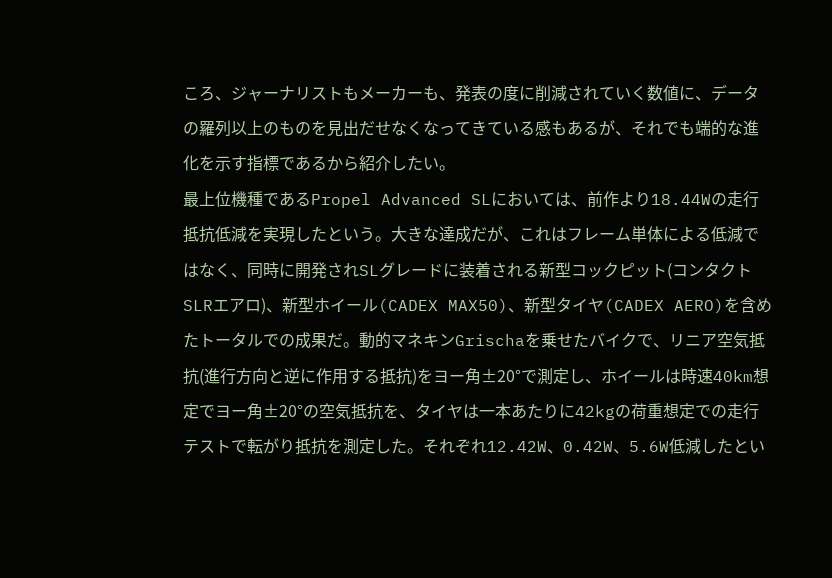ころ、ジャーナリストもメーカーも、発表の度に削減されていく数値に、データの羅列以上のものを見出だせなくなってきている感もあるが、それでも端的な進化を示す指標であるから紹介したい。
最上位機種であるPropel Advanced SLにおいては、前作より18.44Wの走行抵抗低減を実現したという。大きな達成だが、これはフレーム単体による低減ではなく、同時に開発されSLグレードに装着される新型コックピット(コンタクトSLRエアロ)、新型ホイール(CADEX MAX50)、新型タイヤ(CADEX AERO)を含めたトータルでの成果だ。動的マネキンGrischaを乗せたバイクで、リニア空気抵抗(進行方向と逆に作用する抵抗)をヨー角±20°で測定し、ホイールは時速40km想定でヨー角±20°の空気抵抗を、タイヤは一本あたりに42kgの荷重想定での走行テストで転がり抵抗を測定した。それぞれ12.42W、0.42W、5.6W低減したとい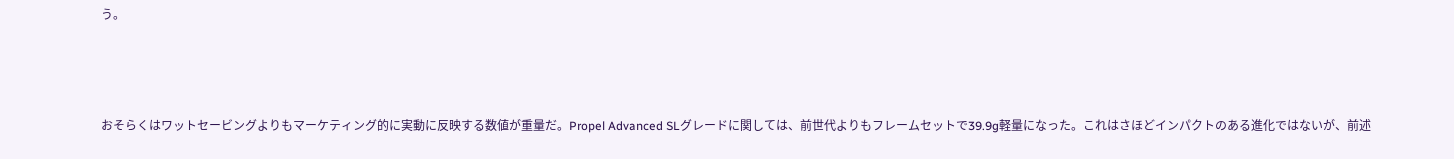う。



おそらくはワットセービングよりもマーケティング的に実動に反映する数値が重量だ。Propel Advanced SLグレードに関しては、前世代よりもフレームセットで39.9g軽量になった。これはさほどインパクトのある進化ではないが、前述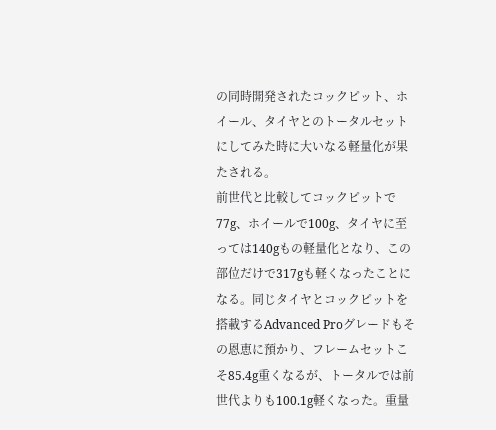の同時開発されたコックピット、ホイール、タイヤとのトータルセットにしてみた時に大いなる軽量化が果たされる。
前世代と比較してコックピットで77g、ホイールで100g、タイヤに至っては140gもの軽量化となり、この部位だけで317gも軽くなったことになる。同じタイヤとコックピットを搭載するAdvanced Proグレードもその恩恵に預かり、フレームセットこそ85.4g重くなるが、トータルでは前世代よりも100.1g軽くなった。重量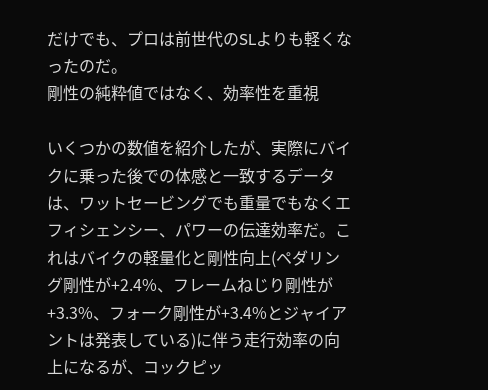だけでも、プロは前世代のSLよりも軽くなったのだ。
剛性の純粋値ではなく、効率性を重視

いくつかの数値を紹介したが、実際にバイクに乗った後での体感と一致するデータは、ワットセービングでも重量でもなくエフィシェンシー、パワーの伝達効率だ。これはバイクの軽量化と剛性向上(ペダリング剛性が+2.4%、フレームねじり剛性が+3.3%、フォーク剛性が+3.4%とジャイアントは発表している)に伴う走行効率の向上になるが、コックピッ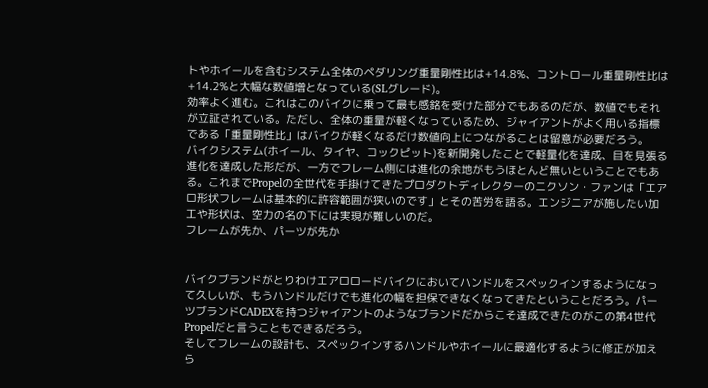トやホイールを含むシステム全体のペダリング重量剛性比は+14.8%、コントロール重量剛性比は+14.2%と大幅な数値増となっている(SLグレード)。
効率よく進む。これはこのバイクに乗って最も感銘を受けた部分でもあるのだが、数値でもそれが立証されている。ただし、全体の重量が軽くなっているため、ジャイアントがよく用いる指標である「重量剛性比」はバイクが軽くなるだけ数値向上につながることは留意が必要だろう。
バイクシステム(ホイール、タイヤ、コックピット)を新開発したことで軽量化を達成、目を見張る進化を達成した形だが、一方でフレーム側には進化の余地がもうほとんど無いということでもある。これまでPropelの全世代を手掛けてきたプロダクトディレクターのニクソン・ファンは「エアロ形状フレームは基本的に許容範囲が狭いのです」とその苦労を語る。エンジニアが施したい加工や形状は、空力の名の下には実現が難しいのだ。
フレームが先か、パーツが先か


バイクブランドがとりわけエアロロードバイクにおいてハンドルをスペックインするようになって久しいが、もうハンドルだけでも進化の幅を担保できなくなってきたということだろう。パーツブランドCADEXを持つジャイアントのようなブランドだからこそ達成できたのがこの第4世代Propelだと言うこともできるだろう。
そしてフレームの設計も、スペックインするハンドルやホイールに最適化するように修正が加えら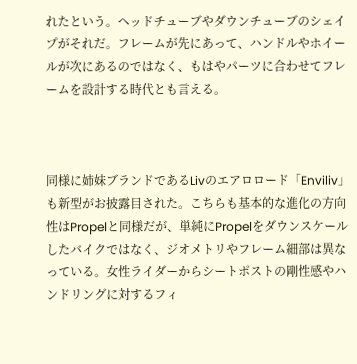れたという。ヘッドチューブやダウンチューブのシェイプがそれだ。フレームが先にあって、ハンドルやホイールが次にあるのではなく、もはやパーツに合わせてフレームを設計する時代とも言える。



同様に姉妹ブランドであるLivのエアロロード「Enviliv」も新型がお披露目された。こちらも基本的な進化の方向性はPropelと同様だが、単純にPropelをダウンスケールしたバイクではなく、ジオメトリやフレーム細部は異なっている。女性ライダーからシートポストの剛性感やハンドリングに対するフィ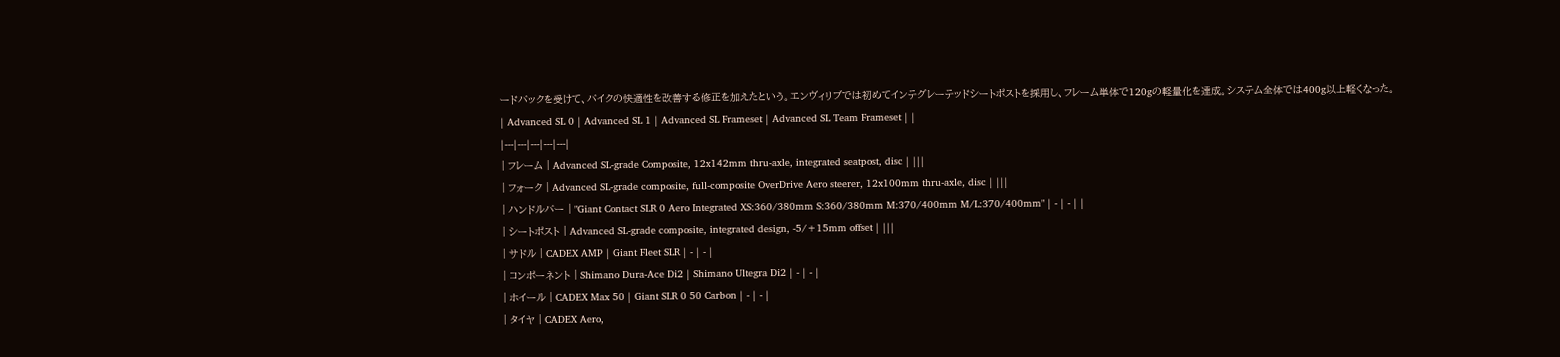ードバックを受けて、バイクの快適性を改善する修正を加えたという。エンヴィリブでは初めてインテグレーテッドシートポストを採用し、フレーム単体で120gの軽量化を達成。システム全体では400g以上軽くなった。
| Advanced SL 0 | Advanced SL 1 | Advanced SL Frameset | Advanced SL Team Frameset | |
|---|---|---|---|---|
| フレーム | Advanced SL-grade Composite, 12x142mm thru-axle, integrated seatpost, disc | |||
| フォーク | Advanced SL-grade composite, full-composite OverDrive Aero steerer, 12x100mm thru-axle, disc | |||
| ハンドルバー | "Giant Contact SLR 0 Aero Integrated XS:360/380mm S:360/380mm M:370/400mm M/L:370/400mm" | - | - | |
| シートポスト | Advanced SL-grade composite, integrated design, -5/+15mm offset | |||
| サドル | CADEX AMP | Giant Fleet SLR | - | - |
| コンポーネント | Shimano Dura-Ace Di2 | Shimano Ultegra Di2 | - | - |
| ホイール | CADEX Max 50 | Giant SLR 0 50 Carbon | - | - |
| タイヤ | CADEX Aero,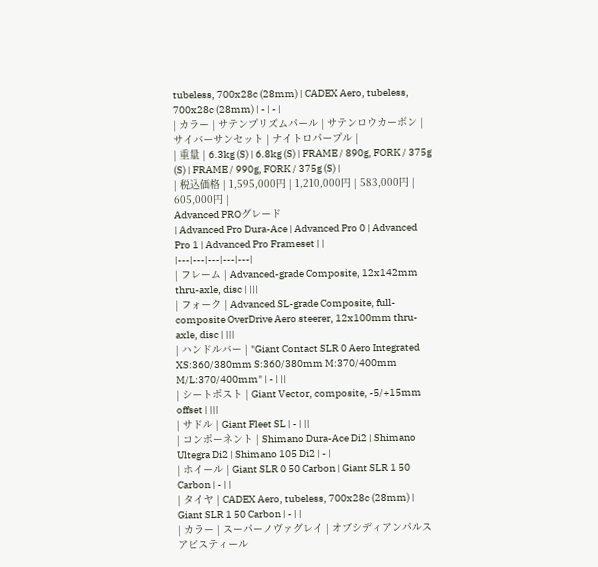tubeless, 700x28c (28mm) | CADEX Aero, tubeless, 700x28c (28mm) | - | - |
| カラー | サテンプリズムパール | サテンロウカーボン | サイバーサンセット | ナイトロパープル |
| 重量 | 6.3kg (S) | 6.8kg (S) | FRAME / 890g, FORK / 375g (S) | FRAME / 990g, FORK / 375g (S) |
| 税込価格 | 1,595,000円 | 1,210,000円 | 583,000円 | 605,000円 |
Advanced PROグレード
| Advanced Pro Dura-Ace | Advanced Pro 0 | Advanced Pro 1 | Advanced Pro Frameset | |
|---|---|---|---|---|
| フレーム | Advanced-grade Composite, 12x142mm thru-axle, disc | |||
| フォーク | Advanced SL-grade Composite, full-composite OverDrive Aero steerer, 12x100mm thru-axle, disc | |||
| ハンドルバー | "Giant Contact SLR 0 Aero Integrated XS:360/380mm S:360/380mm M:370/400mm M/L:370/400mm" | - | ||
| シートポスト | Giant Vector, composite, -5/+15mm offset | |||
| サドル | Giant Fleet SL | - | ||
| コンポーネント | Shimano Dura-Ace Di2 | Shimano Ultegra Di2 | Shimano 105 Di2 | - |
| ホイール | Giant SLR 0 50 Carbon | Giant SLR 1 50 Carbon | - | |
| タイヤ | CADEX Aero, tubeless, 700x28c (28mm) | Giant SLR 1 50 Carbon | - | |
| カラー | スーパーノヴァグレイ | オブシディアンパルス アビスティール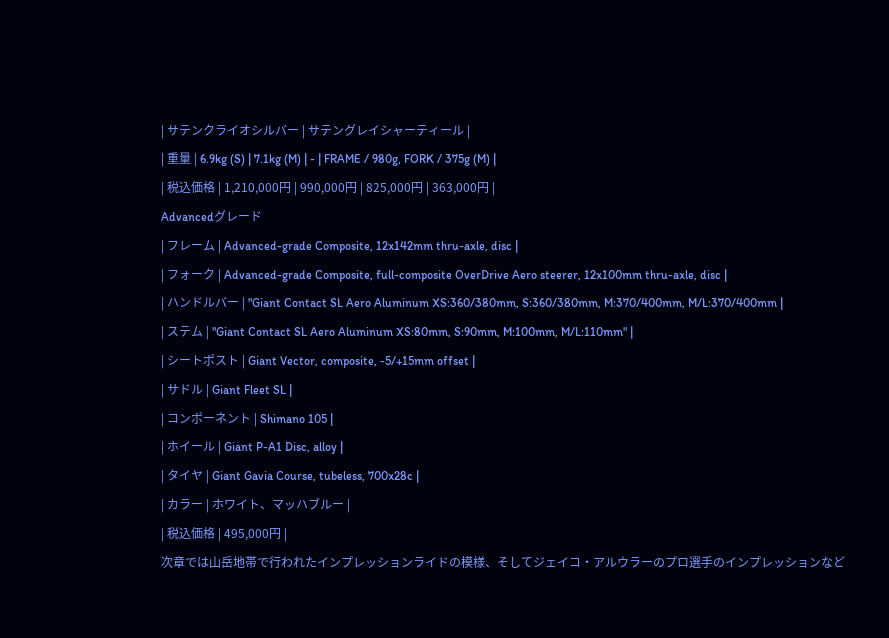| サテンクライオシルバー | サテングレイシャーティール |
| 重量 | 6.9kg (S) | 7.1kg (M) | - | FRAME / 980g, FORK / 375g (M) |
| 税込価格 | 1,210,000円 | 990,000円 | 825,000円 | 363,000円 |
Advancedグレード
| フレーム | Advanced-grade Composite, 12x142mm thru-axle, disc |
| フォーク | Advanced-grade Composite, full-composite OverDrive Aero steerer, 12x100mm thru-axle, disc |
| ハンドルバー | "Giant Contact SL Aero Aluminum XS:360/380mm, S:360/380mm, M:370/400mm, M/L:370/400mm |
| ステム | "Giant Contact SL Aero Aluminum XS:80mm, S:90mm, M:100mm, M/L:110mm" |
| シートポスト | Giant Vector, composite, -5/+15mm offset |
| サドル | Giant Fleet SL |
| コンポーネント | Shimano 105 |
| ホイール | Giant P-A1 Disc, alloy |
| タイヤ | Giant Gavia Course, tubeless, 700x28c |
| カラー | ホワイト、マッハブルー |
| 税込価格 | 495,000円 |
次章では山岳地帯で行われたインプレッションライドの模様、そしてジェイコ・アルウラーのプロ選手のインプレッションなど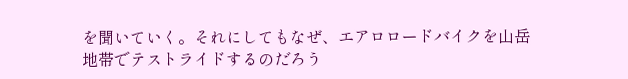を聞いていく。それにしてもなぜ、エアロロードバイクを山岳地帯でテストライドするのだろう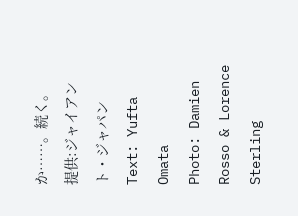か……。続く。
提供:ジャイアント・ジャパン
Text: Yufta Omata
Photo: Damien Rosso & Lorence Sterling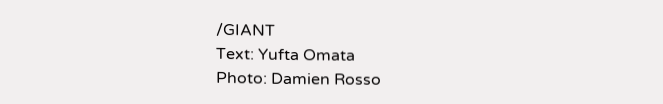/GIANT
Text: Yufta Omata
Photo: Damien Rosso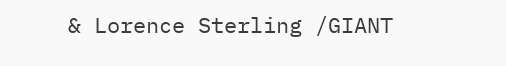& Lorence Sterling /GIANT